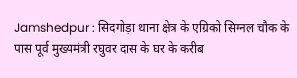Jamshedpur : सिदगोड़ा थाना क्षेत्र के एग्रिको सिग्नल चौक के पास पूर्व मुख्यमंत्री रघुवर दास के घर के करीब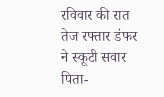रविवार की रात तेज रफ्तार डंफर ने स्कूटी सवार पिता-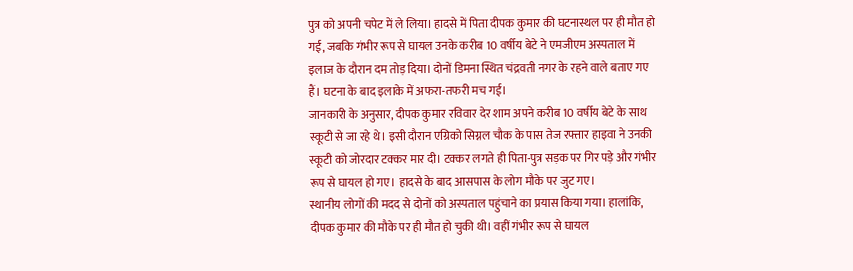पुत्र को अपनी चपेट में ले लिया। हादसे में पिता दीपक कुमार की घटनास्थल पर ही मौत हो गई, जबकि गंभीर रूप से घायल उनके करीब 10 वर्षीय बेटे ने एमजीएम अस्पताल में इलाज के दौरान दम तोड़ दिया। दोनों डिमना स्थित चंद्रवती नगर के रहने वाले बताए गए हैं। घटना के बाद इलाके में अफरा-तफरी मच गई।
जानकारी के अनुसार, दीपक कुमार रविवार देर शाम अपने करीब 10 वर्षीय बेटे के साथ स्कूटी से जा रहे थे। इसी दौरान एग्रिको सिग्नल चौक के पास तेज रफ्तार हाइवा ने उनकी स्कूटी को जोरदार टक्कर मार दी। टक्कर लगते ही पिता-पुत्र सड़क पर गिर पड़े और गंभीर रूप से घायल हो गए। हादसे के बाद आसपास के लोग मौके पर जुट गए।
स्थानीय लोगों की मदद से दोनों को अस्पताल पहुंचाने का प्रयास किया गया। हालांकि, दीपक कुमार की मौके पर ही मौत हो चुकी थी। वहीं गंभीर रूप से घायल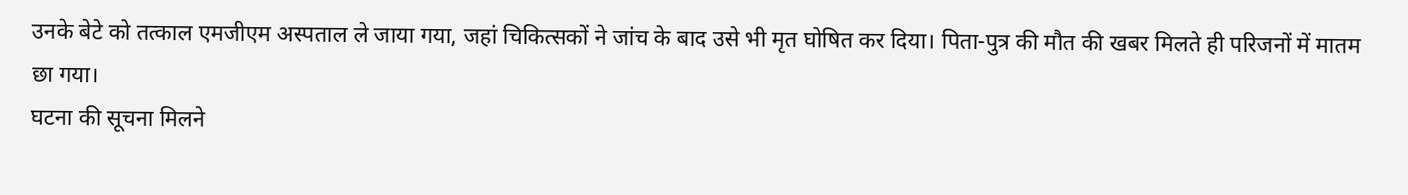उनके बेटे को तत्काल एमजीएम अस्पताल ले जाया गया, जहां चिकित्सकों ने जांच के बाद उसे भी मृत घोषित कर दिया। पिता-पुत्र की मौत की खबर मिलते ही परिजनों में मातम छा गया।
घटना की सूचना मिलने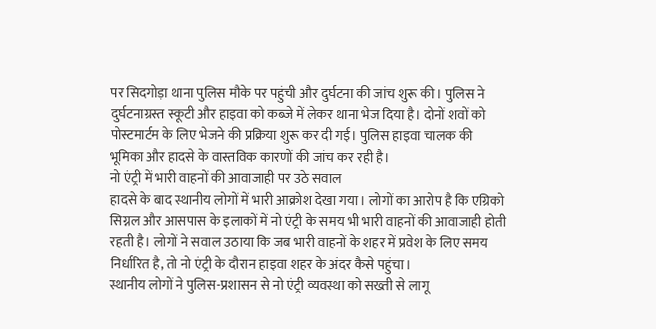पर सिदगोड़ा थाना पुलिस मौके पर पहुंची और दुर्घटना की जांच शुरू की। पुलिस ने दुर्घटनाग्रस्त स्कूटी और हाइवा को कब्जे में लेकर थाना भेज दिया है। दोनों शवों को पोस्टमार्टम के लिए भेजने की प्रक्रिया शुरू कर दी गई। पुलिस हाइवा चालक की भूमिका और हादसे के वास्तविक कारणों की जांच कर रही है।
नो एंट्री में भारी वाहनों की आवाजाही पर उठे सवाल
हादसे के बाद स्थानीय लोगों में भारी आक्रोश देखा गया। लोगों का आरोप है कि एग्रिको सिग्नल और आसपास के इलाकों में नो एंट्री के समय भी भारी वाहनों की आवाजाही होती रहती है। लोगों ने सवाल उठाया कि जब भारी वाहनों के शहर में प्रवेश के लिए समय निर्धारित है, तो नो एंट्री के दौरान हाइवा शहर के अंदर कैसे पहुंचा।
स्थानीय लोगों ने पुलिस-प्रशासन से नो एंट्री व्यवस्था को सख्ती से लागू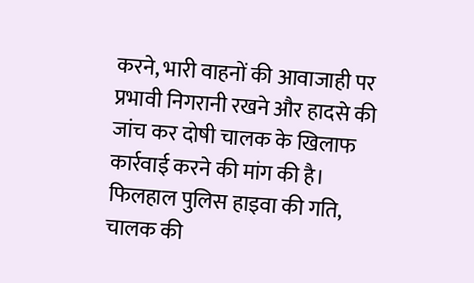करने, भारी वाहनों की आवाजाही पर प्रभावी निगरानी रखने और हादसे की जांच कर दोषी चालक के खिलाफ कार्रवाई करने की मांग की है।
फिलहाल पुलिस हाइवा की गति, चालक की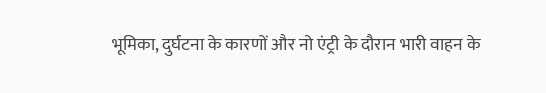भूमिका, दुर्घटना के कारणों और नो एंट्री के दौरान भारी वाहन के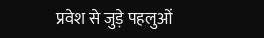प्रवेश से जुड़े पहलुओं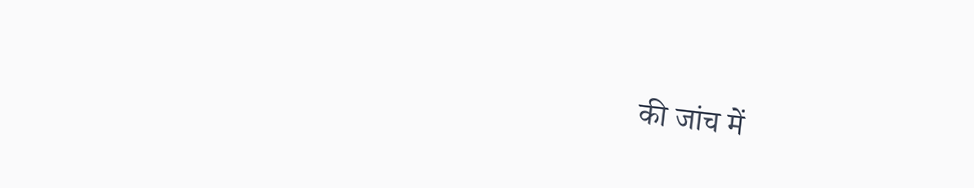की जांच में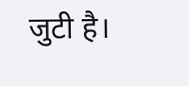जुटी है।